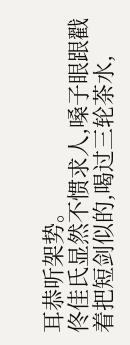耳恭听架势。
佟佳氏显然不惯求人,嗓子眼跟戳着把短剑似的,喝过三轮茶水,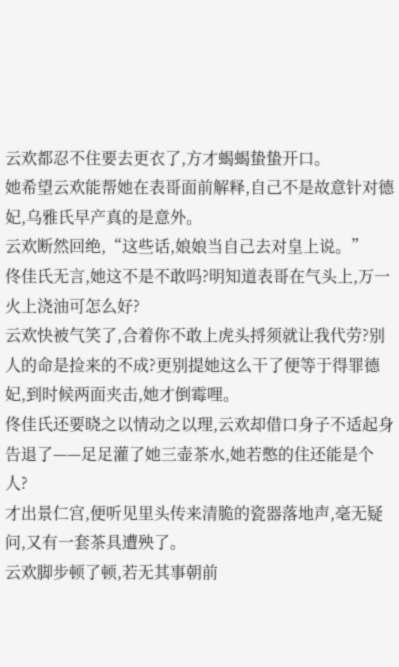云欢都忍不住要去更衣了,方才蝎蝎蛰蛰开口。
她希望云欢能帮她在表哥面前解释,自己不是故意针对德妃,乌雅氏早产真的是意外。
云欢断然回绝,“这些话,娘娘当自己去对皇上说。”
佟佳氏无言,她这不是不敢吗?明知道表哥在气头上,万一火上浇油可怎么好?
云欢快被气笑了,合着你不敢上虎头捋须就让我代劳?别人的命是捡来的不成?更别提她这么干了便等于得罪德妃,到时候两面夹击,她才倒霉哩。
佟佳氏还要晓之以情动之以理,云欢却借口身子不适起身告退了——足足灌了她三壶茶水,她若憋的住还能是个人?
才出景仁宫,便听见里头传来清脆的瓷器落地声,毫无疑问,又有一套茶具遭殃了。
云欢脚步顿了顿,若无其事朝前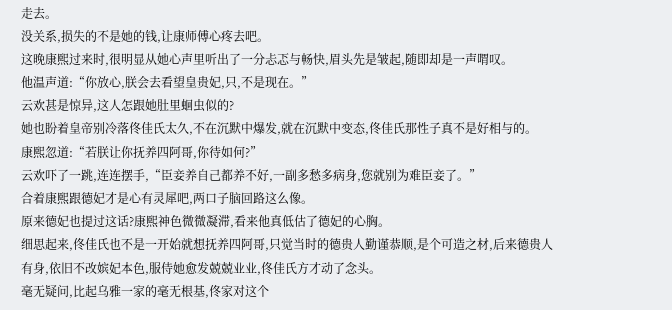走去。
没关系,损失的不是她的钱,让康师傅心疼去吧。
这晚康熙过来时,很明显从她心声里听出了一分忐忑与畅快,眉头先是皱起,随即却是一声喟叹。
他温声道:“你放心,朕会去看望皇贵妃,只,不是现在。”
云欢甚是惊异,这人怎跟她肚里蛔虫似的?
她也盼着皇帝别冷落佟佳氏太久,不在沉默中爆发,就在沉默中变态,佟佳氏那性子真不是好相与的。
康熙忽道:“若朕让你抚养四阿哥,你待如何?”
云欢吓了一跳,连连摆手,“臣妾养自己都养不好,一副多愁多病身,您就别为难臣妾了。”
合着康熙跟德妃才是心有灵犀吧,两口子脑回路这么像。
原来德妃也提过这话?康熙神色微微凝滞,看来他真低估了德妃的心胸。
细思起来,佟佳氏也不是一开始就想抚养四阿哥,只觉当时的德贵人勤谨恭顺,是个可造之材,后来德贵人有身,依旧不改嫔妃本色,服侍她愈发兢兢业业,佟佳氏方才动了念头。
毫无疑问,比起乌雅一家的毫无根基,佟家对这个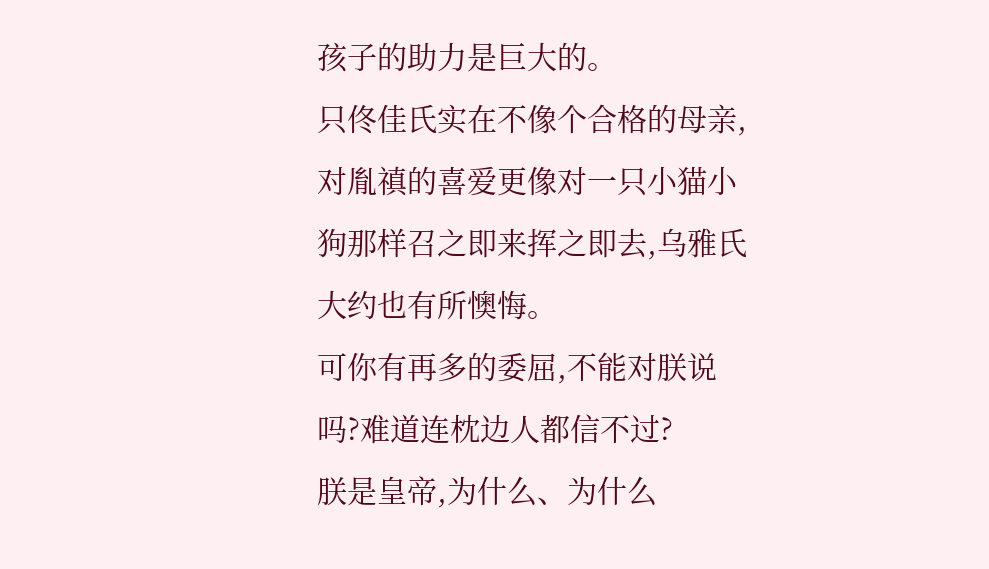孩子的助力是巨大的。
只佟佳氏实在不像个合格的母亲,对胤禛的喜爱更像对一只小猫小狗那样召之即来挥之即去,乌雅氏大约也有所懊悔。
可你有再多的委屈,不能对朕说吗?难道连枕边人都信不过?
朕是皇帝,为什么、为什么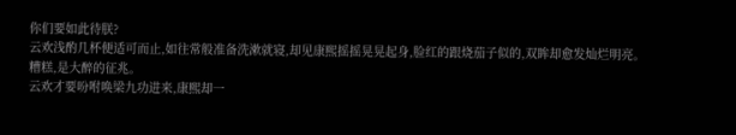你们要如此待朕?
云欢浅酌几杯便适可而止,如往常般准备洗漱就寝,却见康熙摇摇晃晃起身,脸红的跟烧茄子似的,双眸却愈发灿烂明亮。
糟糕,是大醉的征兆。
云欢才要吩咐唤梁九功进来,康熙却一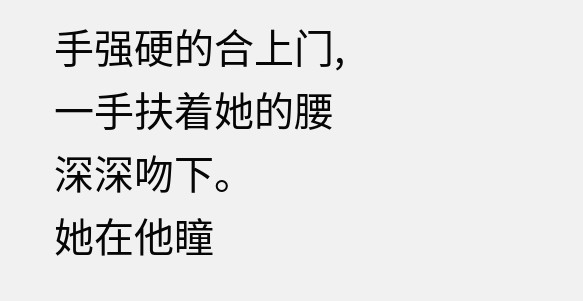手强硬的合上门,一手扶着她的腰深深吻下。
她在他瞳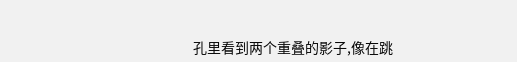孔里看到两个重叠的影子,像在跳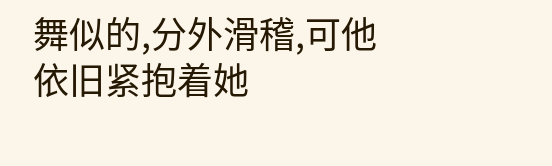舞似的,分外滑稽,可他依旧紧抱着她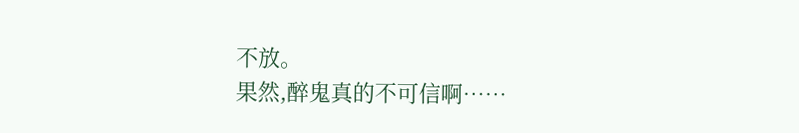不放。
果然,醉鬼真的不可信啊……